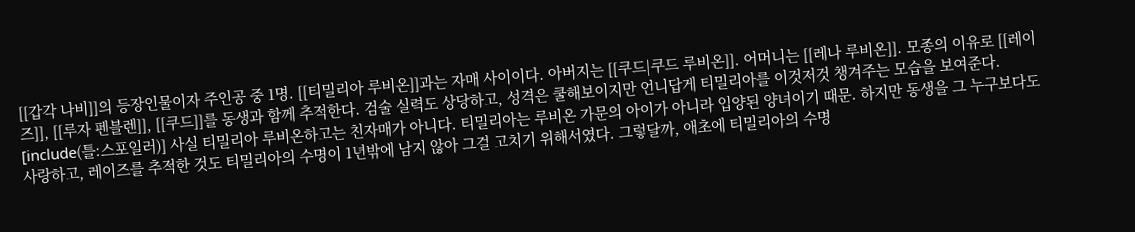[[갑각 나비]]의 등장인물이자 주인공 중 1명. [[티밀리아 루비온]]과는 자매 사이이다. 아버지는 [[쿠드|쿠드 루비온]]. 어머니는 [[레나 루비온]]. 모종의 이유로 [[레이즈]], [[루자 펜블렌]], [[쿠드]]를 동생과 함께 추적한다. 검술 실력도 상당하고, 성격은 쿨해보이지만 언니답게 티밀리아를 이것저것 챙겨주는 모습을 보여준다. [include(틀:스포일러)] 사실 티밀리아 루비온하고는 친자매가 아니다. 티밀리아는 루비온 가문의 아이가 아니라 입양된 양녀이기 때문. 하지만 동생을 그 누구보다도 사랑하고, 레이즈를 추적한 것도 티밀리아의 수명이 1년밖에 남지 않아 그걸 고치기 위해서였다. 그렇달까, 애초에 티밀리아의 수명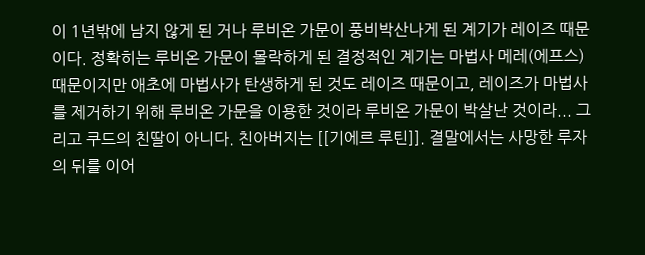이 1년밖에 남지 않게 된 거나 루비온 가문이 풍비박산나게 된 계기가 레이즈 때문이다. 정확히는 루비온 가문이 몰락하게 된 결정적인 계기는 마법사 메레(에프스) 때문이지만 애초에 마법사가 탄생하게 된 것도 레이즈 때문이고, 레이즈가 마법사를 제거하기 위해 루비온 가문을 이용한 것이라 루비온 가문이 박살난 것이라... 그리고 쿠드의 친딸이 아니다. 친아버지는 [[기에르 루틴]]. 결말에서는 사망한 루자의 뒤를 이어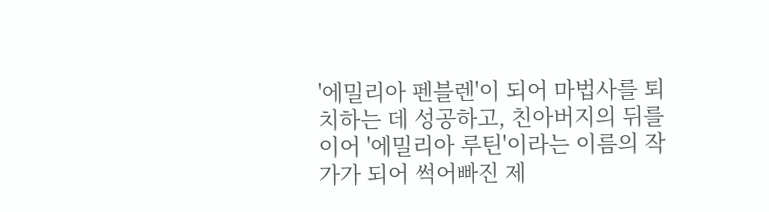'에밀리아 펜블렌'이 되어 마법사를 퇴치하는 데 성공하고, 친아버지의 뒤를 이어 '에밀리아 루틴'이라는 이름의 작가가 되어 썩어빠진 제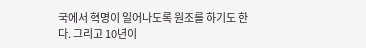국에서 혁명이 일어나도록 원조를 하기도 한다. 그리고 10년이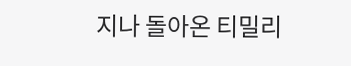지나 돌아온 티밀리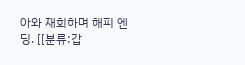아와 재회하며 해피 엔딩. [[분류:갑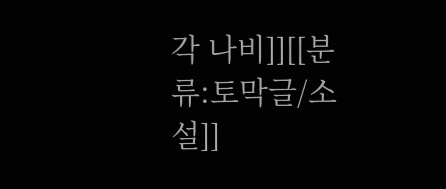각 나비]][[분류:토막글/소설]]